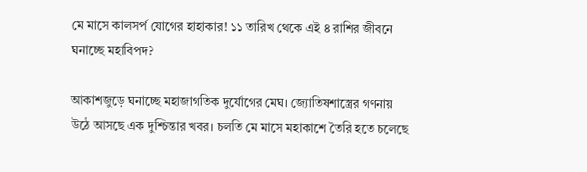মে মাসে কালসর্প যোগের হাহাকার! ১১ তারিখ থেকে এই ৪ রাশির জীবনে ঘনাচ্ছে মহাবিপদ?

আকাশজুড়ে ঘনাচ্ছে মহাজাগতিক দুর্যোগের মেঘ। জ্যোতিষশাস্ত্রের গণনায় উঠে আসছে এক দুশ্চিন্তার খবর। চলতি মে মাসে মহাকাশে তৈরি হতে চলেছে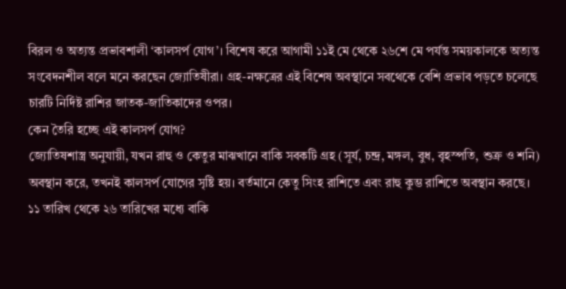বিরল ও অত্যন্ত প্রভাবশালী ‘কালসর্প যোগ’। বিশেষ করে আগামী ১১ই মে থেকে ২৬শে মে পর্যন্ত সময়কালকে অত্যন্ত সংবেদনশীল বলে মনে করছেন জ্যোতিষীরা। গ্রহ-নক্ষত্রের এই বিশেষ অবস্থানে সবথেকে বেশি প্রভাব পড়তে চলেছে চারটি নির্দিষ্ট রাশির জাতক-জাতিকাদের ওপর।
কেন তৈরি হচ্ছে এই কালসর্প যোগ?
জ্যোতিষশাস্ত্র অনুযায়ী, যখন রাহু ও কেতুর মাঝখানে বাকি সবকটি গ্রহ (সূর্য, চন্দ্র, মঙ্গল, বুধ, বৃহস্পতি, শুক্র ও শনি) অবস্থান করে, তখনই কালসর্প যোগের সৃষ্টি হয়। বর্তমানে কেতু সিংহ রাশিতে এবং রাহু কুম্ভ রাশিতে অবস্থান করছে। ১১ তারিখ থেকে ২৬ তারিখের মধ্যে বাকি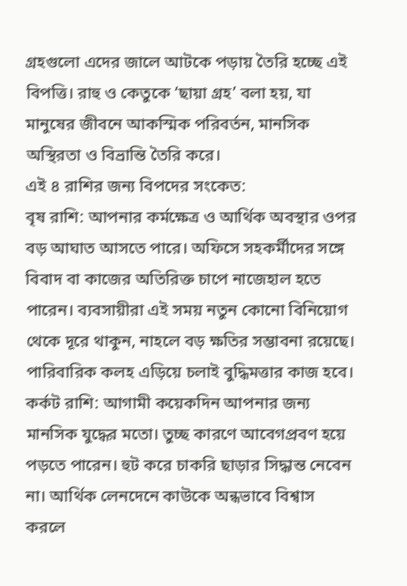গ্রহগুলো এদের জালে আটকে পড়ায় তৈরি হচ্ছে এই বিপত্তি। রাহু ও কেতুকে ‘ছায়া গ্রহ’ বলা হয়, যা মানুষের জীবনে আকস্মিক পরিবর্তন, মানসিক অস্থিরতা ও বিভ্রান্তি তৈরি করে।
এই ৪ রাশির জন্য বিপদের সংকেত:
বৃষ রাশি: আপনার কর্মক্ষেত্র ও আর্থিক অবস্থার ওপর বড় আঘাত আসতে পারে। অফিসে সহকর্মীদের সঙ্গে বিবাদ বা কাজের অতিরিক্ত চাপে নাজেহাল হতে পারেন। ব্যবসায়ীরা এই সময় নতুন কোনো বিনিয়োগ থেকে দূরে থাকুন, নাহলে বড় ক্ষতির সম্ভাবনা রয়েছে। পারিবারিক কলহ এড়িয়ে চলাই বুদ্ধিমত্তার কাজ হবে।
কর্কট রাশি: আগামী কয়েকদিন আপনার জন্য মানসিক যুদ্ধের মতো। তুচ্ছ কারণে আবেগপ্রবণ হয়ে পড়তে পারেন। হুট করে চাকরি ছাড়ার সিদ্ধান্ত নেবেন না। আর্থিক লেনদেনে কাউকে অন্ধভাবে বিশ্বাস করলে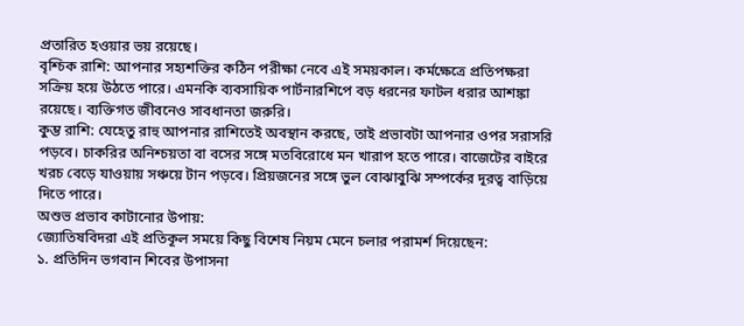প্রতারিত হওয়ার ভয় রয়েছে।
বৃশ্চিক রাশি: আপনার সহ্যশক্তির কঠিন পরীক্ষা নেবে এই সময়কাল। কর্মক্ষেত্রে প্রতিপক্ষরা সক্রিয় হয়ে উঠতে পারে। এমনকি ব্যবসায়িক পার্টনারশিপে বড় ধরনের ফাটল ধরার আশঙ্কা রয়েছে। ব্যক্তিগত জীবনেও সাবধানতা জরুরি।
কুম্ভ রাশি: যেহেতু রাহু আপনার রাশিতেই অবস্থান করছে, তাই প্রভাবটা আপনার ওপর সরাসরি পড়বে। চাকরির অনিশ্চয়তা বা বসের সঙ্গে মতবিরোধে মন খারাপ হতে পারে। বাজেটের বাইরে খরচ বেড়ে যাওয়ায় সঞ্চয়ে টান পড়বে। প্রিয়জনের সঙ্গে ভুল বোঝাবুঝি সম্পর্কের দূরত্ব বাড়িয়ে দিতে পারে।
অশুভ প্রভাব কাটানোর উপায়:
জ্যোতিষবিদরা এই প্রতিকূল সময়ে কিছু বিশেষ নিয়ম মেনে চলার পরামর্শ দিয়েছেন:
১. প্রতিদিন ভগবান শিবের উপাসনা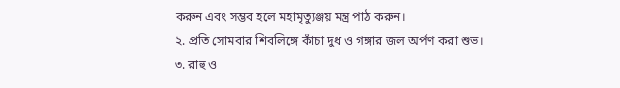করুন এবং সম্ভব হলে মহামৃত্যুঞ্জয় মন্ত্র পাঠ করুন।
২. প্রতি সোমবার শিবলিঙ্গে কাঁচা দুধ ও গঙ্গার জল অর্পণ করা শুভ।
৩. রাহু ও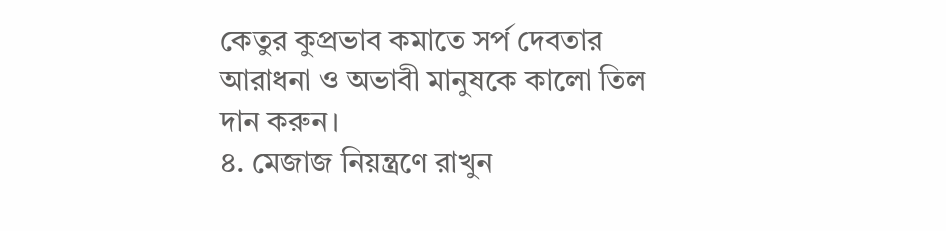কেতুর কুপ্রভাব কমাতে সর্প দেবতার আরাধনা ও অভাবী মানুষকে কালো তিল দান করুন।
৪. মেজাজ নিয়ন্ত্রণে রাখুন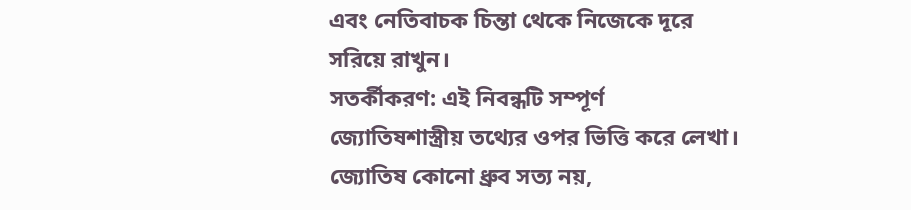এবং নেতিবাচক চিন্তা থেকে নিজেকে দূরে সরিয়ে রাখুন।
সতর্কীকরণ: এই নিবন্ধটি সম্পূর্ণ জ্যোতিষশাস্ত্রীয় তথ্যের ওপর ভিত্তি করে লেখা। জ্যোতিষ কোনো ধ্রুব সত্য নয়,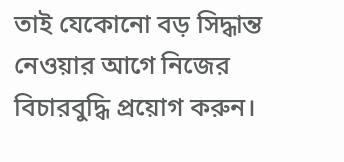তাই যেকোনো বড় সিদ্ধান্ত নেওয়ার আগে নিজের বিচারবুদ্ধি প্রয়োগ করুন।